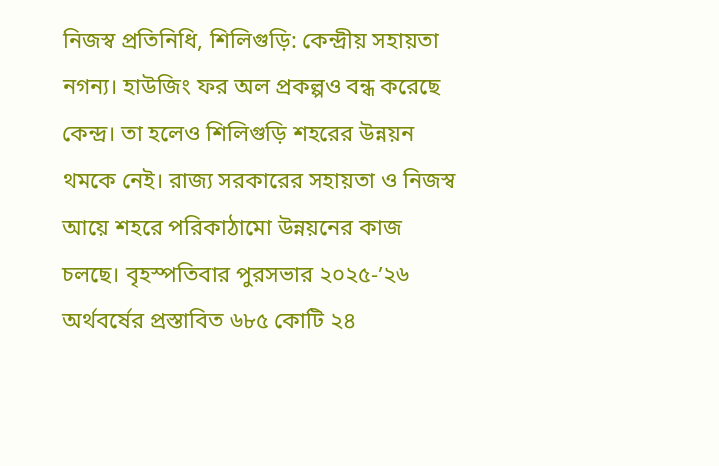নিজস্ব প্রতিনিধি, শিলিগুড়ি: কেন্দ্রীয় সহায়তা নগন্য। হাউজিং ফর অল প্রকল্পও বন্ধ করেছে কেন্দ্র। তা হলেও শিলিগুড়ি শহরের উন্নয়ন থমকে নেই। রাজ্য সরকারের সহায়তা ও নিজস্ব আয়ে শহরে পরিকাঠামো উন্নয়নের কাজ চলছে। বৃহস্পতিবার পুরসভার ২০২৫-’২৬ অর্থবর্ষের প্রস্তাবিত ৬৮৫ কোটি ২৪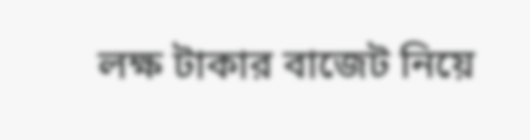লক্ষ টাকার বাজেট নিয়ে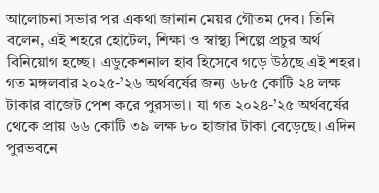আলোচনা সভার পর একথা জানান মেয়র গৌতম দেব। তিনি বলেন, এই শহরে হোটেল, শিক্ষা ও স্বাস্থ্য শিল্পে প্রচুর অর্থ বিনিয়োগ হচ্ছে। এডুকেশনাল হাব হিসেবে গড়ে উঠছে এই শহর। গত মঙ্গলবার ২০২৫-’২৬ অর্থবর্ষের জন্য ৬৮৫ কোটি ২৪ লক্ষ টাকার বাজেট পেশ করে পুরসভা। যা গত ২০২৪-’২৫ অর্থবর্ষের থেকে প্রায় ৬৬ কোটি ৩৯ লক্ষ ৮০ হাজার টাকা বেড়েছে। এদিন পুরভবনে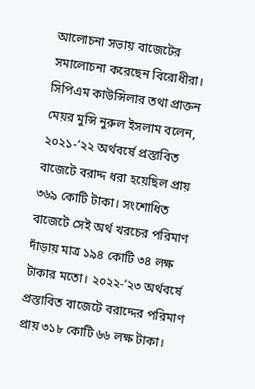আলোচনা সভায় বাজেটের সমালোচনা করেছেন বিরোধীরা।
সিপিএম কাউন্সিলার তথা প্রাক্তন মেয়র মুন্সি নুরুল ইসলাম বলেন, ২০২১-’২২ অর্থবর্ষে প্রস্তাবিত বাজেটে বরাদ্দ ধরা হয়েছিল প্রায় ৩৬৯ কোটি টাকা। সংশোধিত বাজেটে সেই অর্থ খরচের পরিমাণ দাঁড়ায় মাত্র ১৯৪ কোটি ৩৪ লক্ষ টাকার মতো। ২০২২-’২৩ অর্থবর্ষে প্রস্তাবিত বাজেটে বরাদ্দের পরিমাণ প্রায় ৩১৮ কোটি ৬৬ লক্ষ টাকা।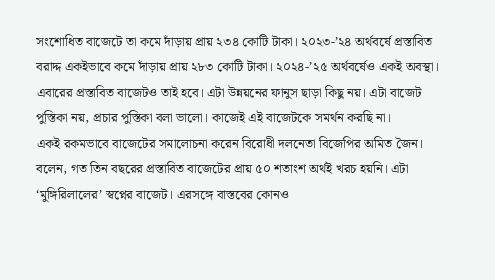সংশোধিত বাজেটে তা কমে দাঁড়ায় প্রায় ২৩৪ কোটি টাকা। ২০২৩-’২৪ অর্থবর্ষে প্রস্তাবিত বরাদ্দ একইভাবে কমে দাঁড়ায় প্রায় ২৮৩ কোটি টাকা। ২০২৪-’২৫ অর্থবর্ষেও একই অবস্থা। এবারের প্রস্তাবিত বাজেটও তাই হবে। এটা উন্নয়নের ফানুস ছাড়া কিছু নয়। এটা বাজেট পুস্তিকা নয়, প্রচার পুস্তিকা বলা ভালো। কাজেই এই বাজেটকে সমর্থন করছি না।
একই রকমভাবে বাজেটের সমালোচনা করেন বিরোধী দলনেতা বিজেপির অমিত জৈন। বলেন, গত তিন বছরের প্রস্তাবিত বাজেটের প্রায় ৫০ শতাংশ অর্থই খরচ হয়নি। এটা ‘মুঙ্গিরিলালের’ স্বপ্নের বাজেট। এরসঙ্গে বাস্তবের কোনও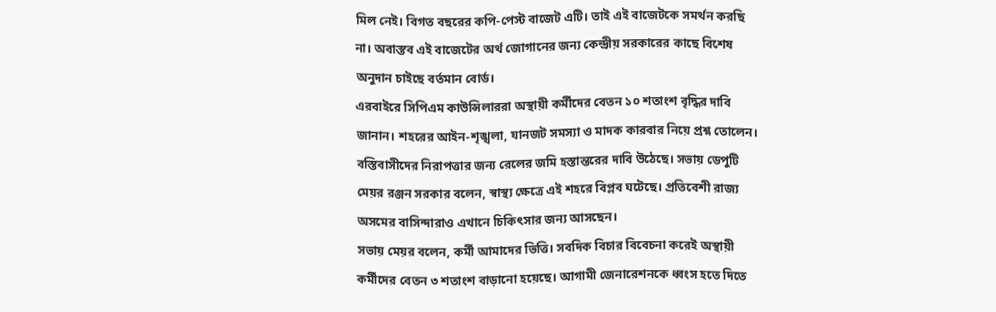মিল নেই। বিগত বছরের কপি-পেস্ট বাজেট এটি। তাই এই বাজেটকে সমর্থন করছি না। অবাস্তব এই বাজেটের অর্থ জোগানের জন্য কেন্দ্রীয় সরকারের কাছে বিশেষ অনুদান চাইছে বর্তমান বোর্ড।
এরবাইরে সিপিএম কাউন্সিলাররা অস্থায়ী কর্মীদের বেতন ১০ শতাংশ বৃদ্ধির দাবি জানান। শহরের আইন-শৃঙ্খলা, যানজট সমস্যা ও মাদক কারবার নিয়ে প্রশ্ন তোলেন। বস্তিবাসীদের নিরাপত্তার জন্য রেলের জমি হস্তান্তরের দাবি উঠেছে। সভায় ডেপুটি মেয়র রঞ্জন সরকার বলেন, স্বাস্থ্য ক্ষেত্রে এই শহরে বিপ্লব ঘটেছে। প্রতিবেশী রাজ্য অসমের বাসিন্দারাও এখানে চিকিৎসার জন্য আসছেন।
সভায় মেয়র বলেন, কর্মী আমাদের ভিত্তি। সবদিক বিচার বিবেচনা করেই অস্থায়ী কর্মীদের বেতন ৩ শতাংশ বাড়ানো হয়েছে। আগামী জেনারেশনকে ধ্বংস হতে দিতে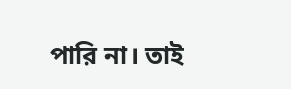পারি না। তাই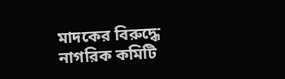মাদকের বিরুদ্ধে নাগরিক কমিটি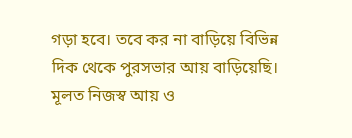গড়া হবে। তবে কর না বাড়িয়ে বিভিন্ন দিক থেকে পুরসভার আয় বাড়িয়েছি। মূলত নিজস্ব আয় ও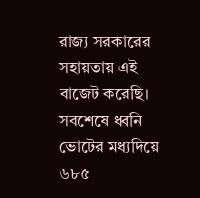রাজ্য সরকারের সহায়তায় এই বাজেট করেছি। সবশেষে ধ্বনি ভোটের মধ্যদিয়ে ৬৮৫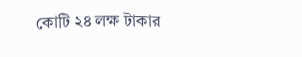কোটি ২৪ লক্ষ টাকার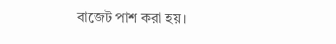বাজেট পাশ করা হয়।